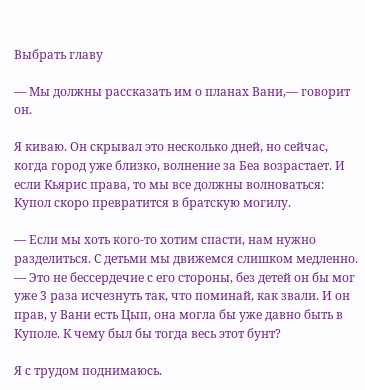Выбрать главу

— Мы должны рассказать им о планах Вани,— говорит он.

Я киваю. Он скрывал это несколько дней, но сейчас, когда город уже близко, волнение за Беа возрастает. И если Кьярис права, то мы все должны волноваться: Купол скоро превратится в братскую могилу.

— Если мы хоть кого-то хотим спасти, нам нужно разделиться. С детьми мы движемся слишком медленно. — Это не бессердечие с его стороны, без детей он бы мог уже 3 раза исчезнуть так, что поминай, как звали. И он прав, у Вани есть Цып, она могла бы уже давно быть в Куполе. К чему был бы тогда весь этот бунт?

Я с трудом поднимаюсь.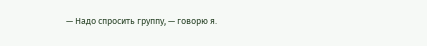— Надо спросить группу, — говорю я.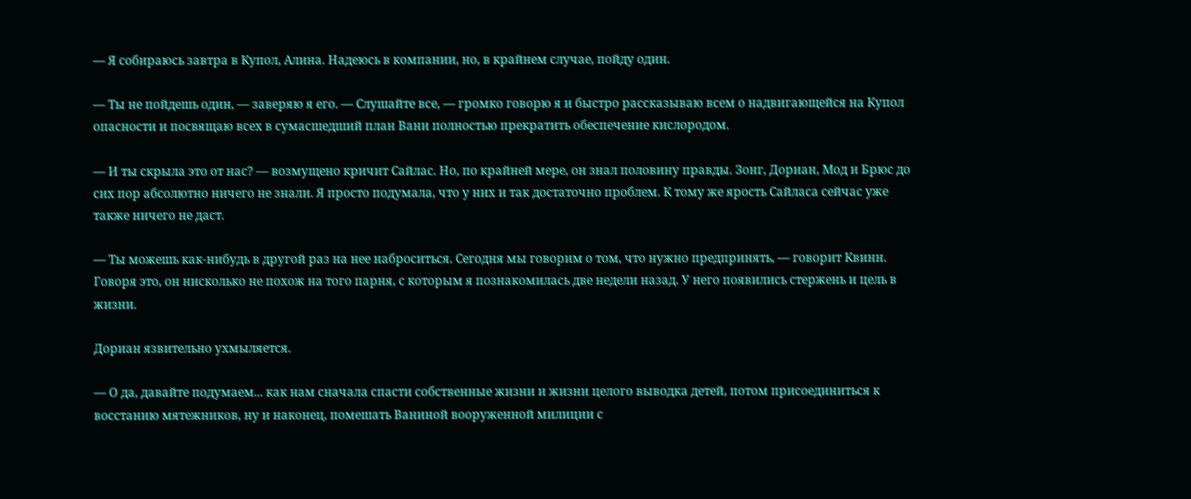— Я собираюсь завтра в Купол, Алина. Надеюсь в компании, но, в крайнем случае, пойду один.

— Ты не пойдешь один, — заверяю я его. — Слушайте все, — громко говорю я и быстро рассказываю всем о надвигающейся на Купол опасности и посвящаю всех в сумасшедший план Вани полностью прекратить обеспечение кислородом.

— И ты скрыла это от нас? — возмущено кричит Сайлас. Но, по крайней мере, он знал половину правды. Зонг, Дориан, Мод и Брюс до сих пор абсолютно ничего не знали. Я просто подумала, что у них и так достаточно проблем. К тому же ярость Сайласа сейчас уже также ничего не даст.

— Ты можешь как-нибудь в другой раз на нее наброситься. Сегодня мы говорим о том, что нужно предпринять, — говорит Квинн. Говоря это, он нисколько не похож на того парня, с которым я познакомилась две недели назад. У него появились стержень и цель в жизни.

Дориан язвительно ухмыляется.

— О да, давайте подумаем... как нам сначала спасти собственные жизни и жизни целого выводка детей, потом присоединиться к восстанию мятежников, ну и наконец, помешать Ваниной вооруженной милиции с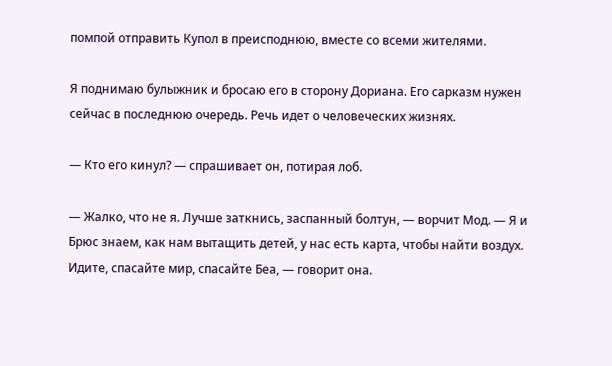помпой отправить Купол в преисподнюю, вместе со всеми жителями.

Я поднимаю булыжник и бросаю его в сторону Дориана. Его сарказм нужен сейчас в последнюю очередь. Речь идет о человеческих жизнях.

— Кто его кинул? — спрашивает он, потирая лоб.

— Жалко, что не я. Лучше заткнись, заспанный болтун, — ворчит Мод. — Я и Брюс знаем, как нам вытащить детей, у нас есть карта, чтобы найти воздух. Идите, спасайте мир, спасайте Беа, — говорит она.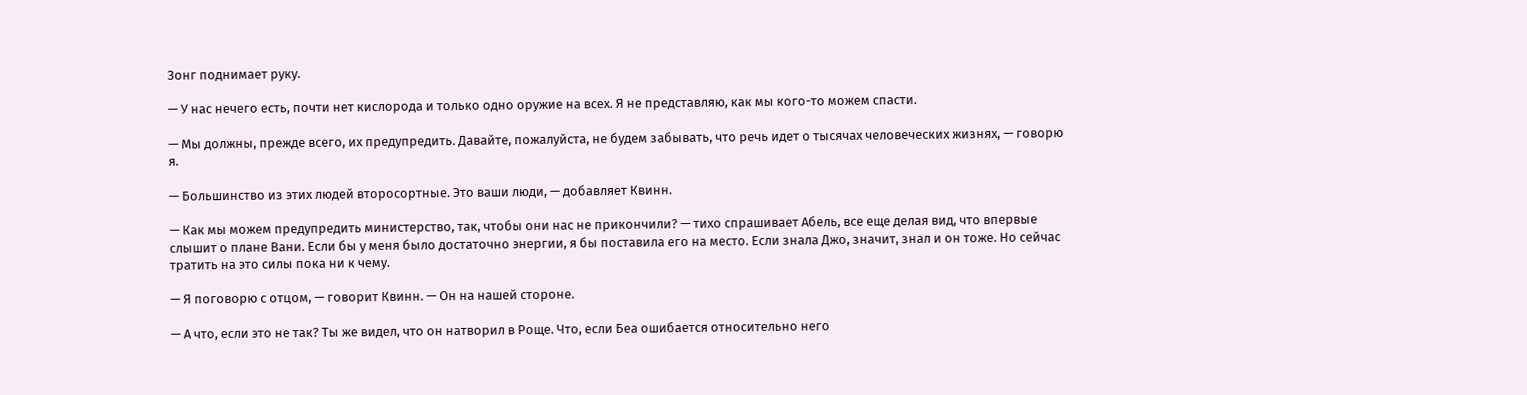Зонг поднимает руку.

— У нас нечего есть, почти нет кислорода и только одно оружие на всех. Я не представляю, как мы кого-то можем спасти.

— Мы должны, прежде всего, их предупредить. Давайте, пожалуйста, не будем забывать, что речь идет о тысячах человеческих жизнях, — говорю я.

— Большинство из этих людей второсортные. Это ваши люди, — добавляет Квинн.

— Как мы можем предупредить министерство, так, чтобы они нас не прикончили? — тихо спрашивает Абель, все еще делая вид, что впервые слышит о плане Вани. Если бы у меня было достаточно энергии, я бы поставила его на место. Если знала Джо, значит, знал и он тоже. Но сейчас тратить на это силы пока ни к чему.

— Я поговорю с отцом, — говорит Квинн. — Он на нашей стороне.

— А что, если это не так? Ты же видел, что он натворил в Роще. Что, если Беа ошибается относительно него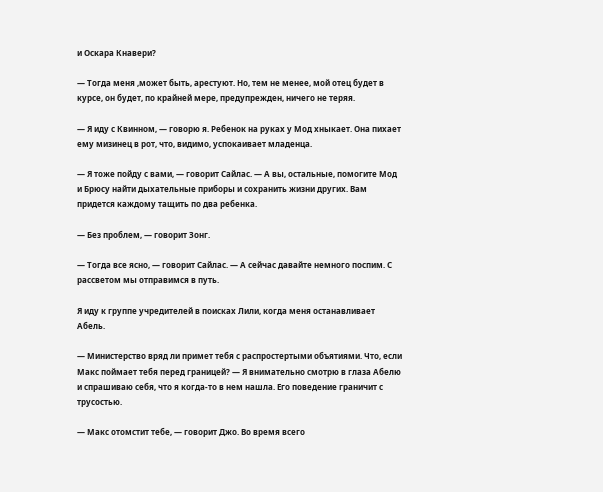и Оскара Кнавери?

— Тогда меня ,может быть, арестуют. Но, тем не менее, мой отец будет в курсе, он будет, по крайней мере, предупрежден, ничего не теряя.

— Я иду с Квинном, — говорю я. Ребенок на руках у Мод хныкает. Она пихает ему мизинец в рот, что, видимо, успокаивает младенца.

— Я тоже пойду с вами, — говорит Сайлас. — А вы, остальные, помогите Мод и Брюсу найти дыхательные приборы и сохранить жизни других. Вам придется каждому тащить по два ребенка.

— Без проблем, — говорит Зонг.

— Тогда все ясно, — говорит Сайлас. — А сейчас давайте немного поспим. С рассветом мы отправимся в путь.

Я иду к группе учредителей в поисках Лили, когда меня останавливает Абель.

— Министерство вряд ли примет тебя с распростертыми объятиями. Что, если Макс поймает тебя перед границей? — Я внимательно смотрю в глаза Абелю и спрашиваю себя, что я когда-то в нем нашла. Его поведение граничит с трусостью.

— Макс отомстит тебе, — говорит Джо. Во время всего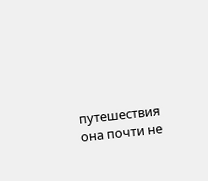путешествия она почти не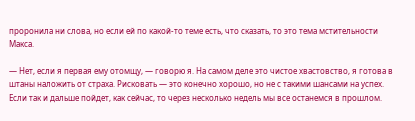проронила ни слова, но если ей по какой-то теме есть, что сказать, то это тема мстительности Макса.

— Нет, если я первая ему отомщу, — говорю я. На самом деле это чистое хвастовство, я готова в штаны наложить от страха. Рисковать — это конечно хорошо, но не с такими шансами на успех. Если так и дальше пойдет, как сейчас, то через несколько недель мы все останемся в прошлом.